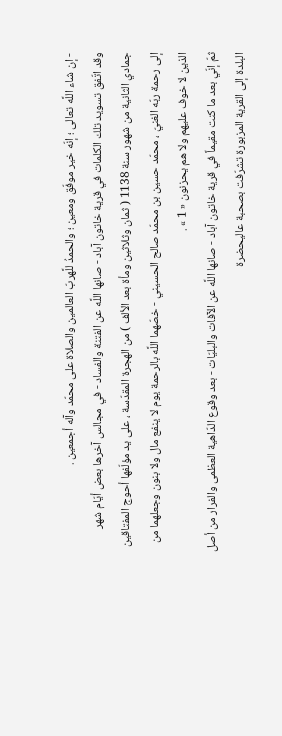- إن شاء اللَّه تعالى ؛ إنّه خير موفّق ومعين ؛ والحمدُ للَّهربّ العالمين والصلاة على محمّد وآله أجمعين .
وقد اتّفق تسويد تلك الكلمات في قرية خاتون آباد - صانها اللَّه عن الفتنة والفساد - في مجالس آخرها بعض أيّام شهر جمادي الثانية من شهور سنة 1138 ( ثمان وثلاثين ومأة بعد الألف ) من الهجرة المقدّسة ، على يد مؤلّفها أحوج المفتاقين إلى رحمة ربّه الغنيّ ، محمّد حسين بن محمّد صالح الحسيني - خصّهما اللَّه بالرحمة يوم لا ينفع مال ولا بنون وجعلهما من الذين لا خوف عليهم ولا هم يحزنون « 1 » .
ثمّ إنّي بعد ما كنت مقيماً في قرية خاتون آباد - صانها اللَّه عن الآفات والبليّات - بعد وقوع الدّاهية العظمى والفرار من أصل البلدة إلى القرية المزبورة تشرّفت بصحبة عاليحضرة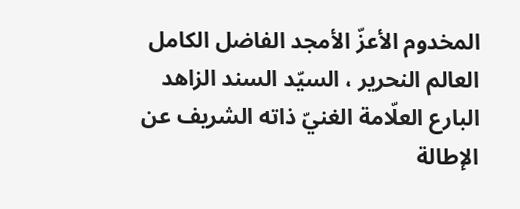المخدوم الأعزّ الأمجد الفاضل الكامل العالم النحرير ، السيّد السند الزاهد البارع العلّامة الغنيّ ذاته الشريف عن الإطالة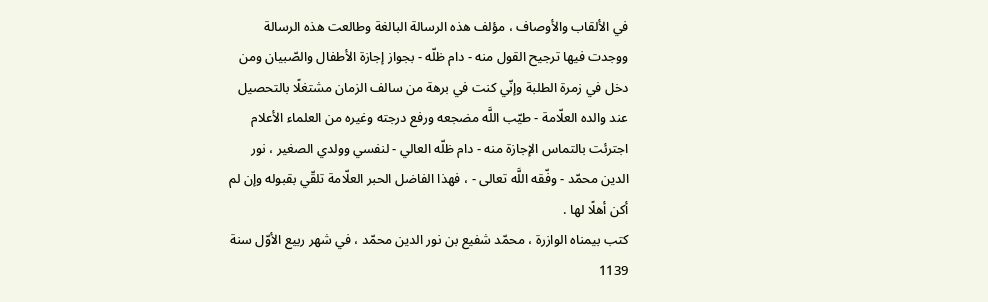في الألقاب والأوصاف ، مؤلف هذه الرسالة البالغة وطالعت هذه الرسالة ووجدت فيها ترجيح القول منه - دام ظلّه - بجواز إجازة الأطفال والصّبيان ومن دخل في زمرة الطلبة وإنّي كنت في برهة من سالف الزمان مشتغلًا بالتحصيل عند والده العلّامة - طيّب اللَّه مضجعه ورفع درجته وغيره من العلماء الأعلام اجترئت بالتماس الإجازة منه - دام ظلّه العالي - لنفسي وولدي الصغير ، نور الدين محمّد - وفّقه اللَّه تعالى - ، فهذا الفاضل الحبر العلّامة تلقّي بقبوله وإن لم أكن أهلًا لها .
كتب بيمناه الوازرة ، محمّد شفيع بن نور الدين محمّد ، في شهر ربيع الأوّل سنة 1139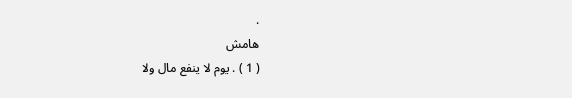.
هامش
( 1 ) . يوم لا ينفع مال ولا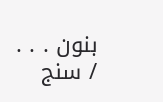بنون . . . / سنج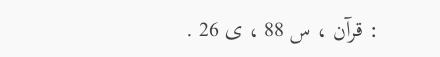: قرآن ، س 88 ، ى 26 .